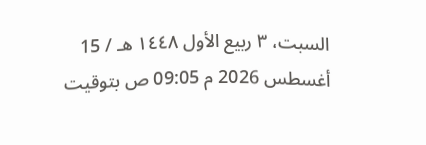السبت، ٣ ربيع الأول ١٤٤٨ هـ / 15 أغسطس 2026 م 09:05 ص بتوقيت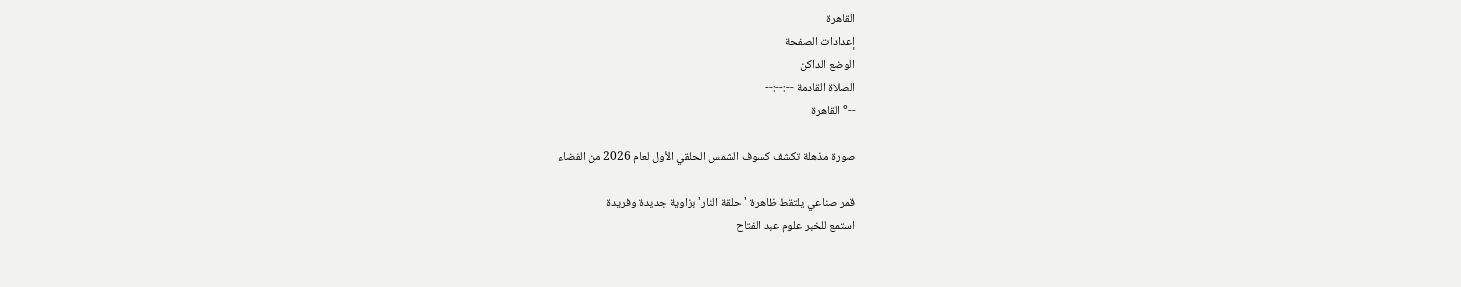القاهرة
إعدادات الصفحة
الوضع الداكن
الصلاة القادمة --:--:--
--° القاهرة

صورة مذهلة تكشف كسوف الشمس الحلقي الأول لعام 2026 من الفضاء

قمر صناعي يلتقط ظاهرة 'حلقة النار' بزاوية جديدة وفريدة
استمع للخبر علوم عبد الفتاح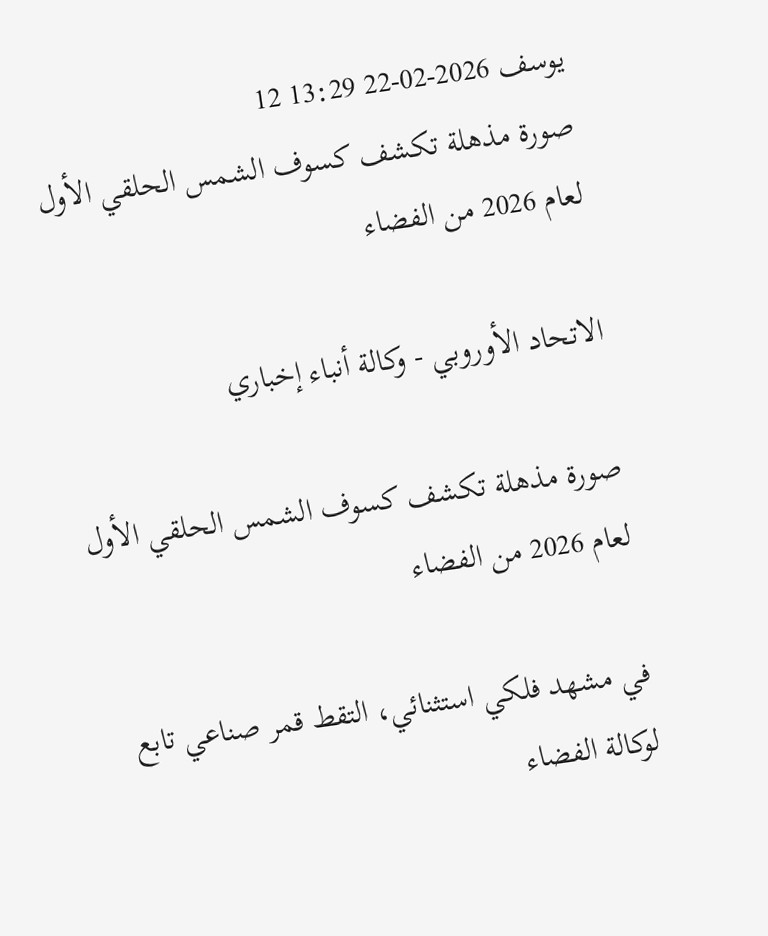يوسف 2026-02-22 13:29 12
صورة مذهلة تكشف كسوف الشمس الحلقي الأول لعام 2026 من الفضاء

الاتحاد الأوروبي - وكالة أنباء إخباري

صورة مذهلة تكشف كسوف الشمس الحلقي الأول لعام 2026 من الفضاء

في مشهد فلكي استثنائي، التقط قمر صناعي تابع لوكالة الفضاء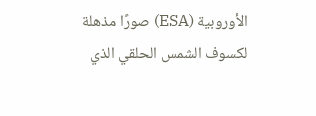الأوروبية (ESA) صورًا مذهلة لكسوف الشمس الحلقي الذي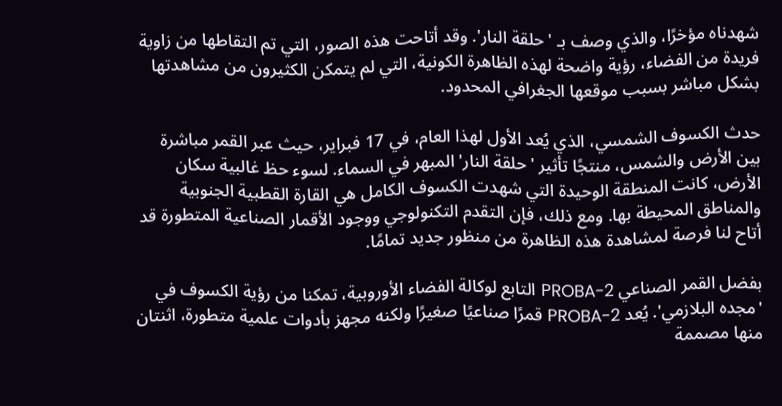شهدناه مؤخرًا، والذي وصف بـ 'حلقة النار'. وقد أتاحت هذه الصور، التي تم التقاطها من زاوية فريدة من الفضاء، رؤية واضحة لهذه الظاهرة الكونية، التي لم يتمكن الكثيرون من مشاهدتها بشكل مباشر بسبب موقعها الجغرافي المحدود.

حدث الكسوف الشمسي، الذي يُعد الأول لهذا العام، في 17 فبراير، حيث عبر القمر مباشرة بين الأرض والشمس، منتجًا تأثير 'حلقة النار' المبهر في السماء. لسوء حظ غالبية سكان الأرض، كانت المنطقة الوحيدة التي شهدت الكسوف الكامل هي القارة القطبية الجنوبية والمناطق المحيطة بها. ومع ذلك، فإن التقدم التكنولوجي ووجود الأقمار الصناعية المتطورة قد أتاح لنا فرصة لمشاهدة هذه الظاهرة من منظور جديد تمامًا.

بفضل القمر الصناعي PROBA-2 التابع لوكالة الفضاء الأوروبية، تمكنا من رؤية الكسوف في 'مجده البلازمي'. يُعد PROBA-2 قمرًا صناعيًا صغيرًا ولكنه مجهز بأدوات علمية متطورة، اثنتان منها مصممة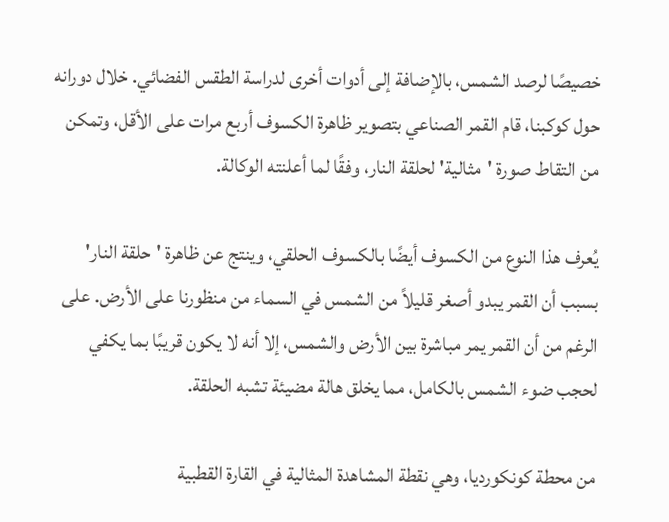خصيصًا لرصد الشمس، بالإضافة إلى أدوات أخرى لدراسة الطقس الفضائي. خلال دورانه حول كوكبنا، قام القمر الصناعي بتصوير ظاهرة الكسوف أربع مرات على الأقل، وتمكن من التقاط صورة 'مثالية' لحلقة النار، وفقًا لما أعلنته الوكالة.

يُعرف هذا النوع من الكسوف أيضًا بالكسوف الحلقي، وينتج عن ظاهرة 'حلقة النار' بسبب أن القمر يبدو أصغر قليلاً من الشمس في السماء من منظورنا على الأرض. على الرغم من أن القمر يمر مباشرة بين الأرض والشمس، إلا أنه لا يكون قريبًا بما يكفي لحجب ضوء الشمس بالكامل، مما يخلق هالة مضيئة تشبه الحلقة.

من محطة كونكورديا، وهي نقطة المشاهدة المثالية في القارة القطبية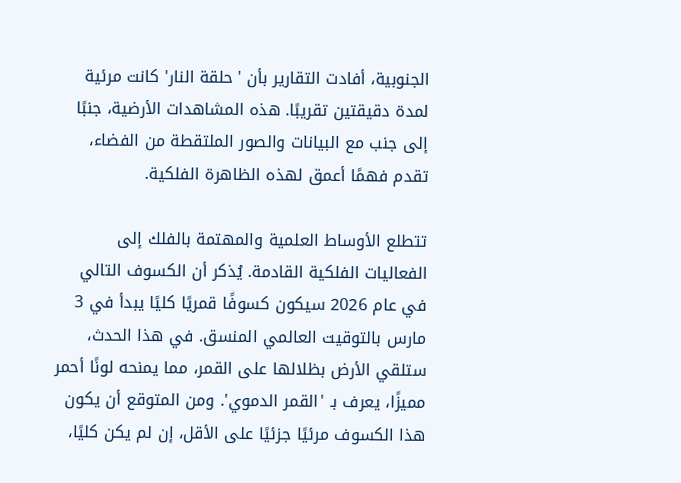الجنوبية، أفادت التقارير بأن 'حلقة النار' كانت مرئية لمدة دقيقتين تقريبًا. هذه المشاهدات الأرضية، جنبًا إلى جنب مع البيانات والصور الملتقطة من الفضاء، تقدم فهمًا أعمق لهذه الظاهرة الفلكية.

تتطلع الأوساط العلمية والمهتمة بالفلك إلى الفعاليات الفلكية القادمة. يُذكر أن الكسوف التالي في عام 2026 سيكون كسوفًا قمريًا كليًا يبدأ في 3 مارس بالتوقيت العالمي المنسق. في هذا الحدث، ستلقي الأرض بظلالها على القمر، مما يمنحه لونًا أحمر مميزًا، يعرف بـ 'القمر الدموي'. ومن المتوقع أن يكون هذا الكسوف مرئيًا جزئيًا على الأقل، إن لم يكن كليًا،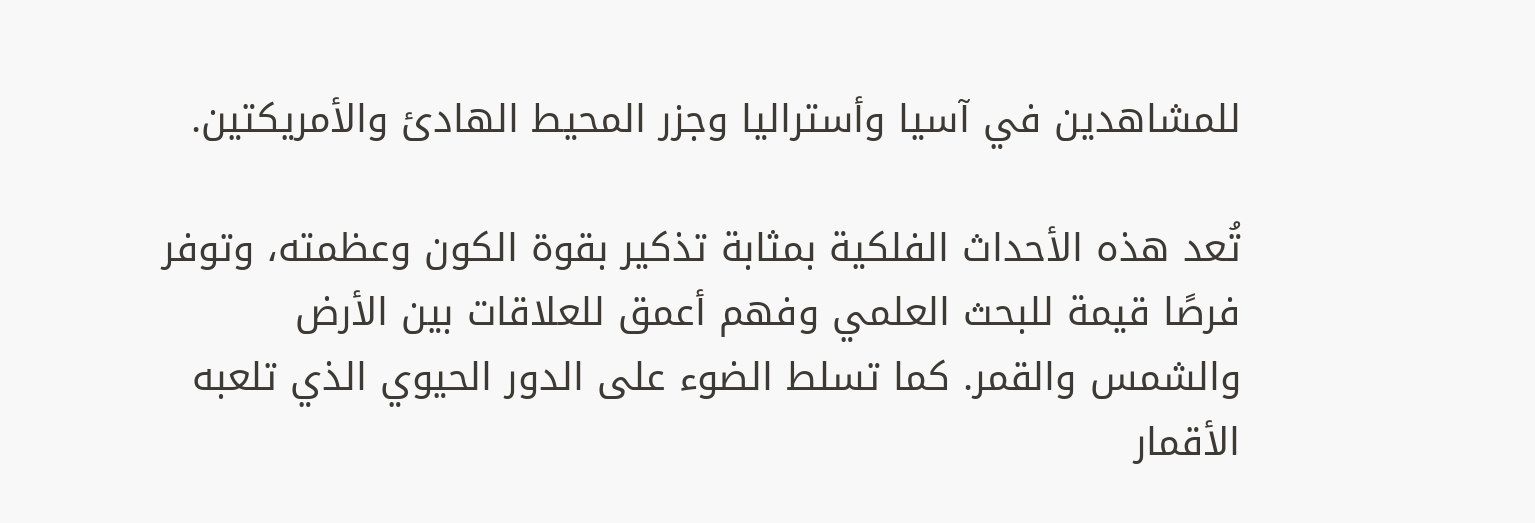للمشاهدين في آسيا وأستراليا وجزر المحيط الهادئ والأمريكتين.

تُعد هذه الأحداث الفلكية بمثابة تذكير بقوة الكون وعظمته، وتوفر فرصًا قيمة للبحث العلمي وفهم أعمق للعلاقات بين الأرض والشمس والقمر. كما تسلط الضوء على الدور الحيوي الذي تلعبه الأقمار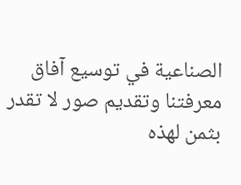الصناعية في توسيع آفاق معرفتنا وتقديم صور لا تقدر بثمن لهذه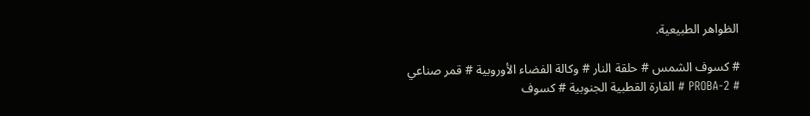الظواهر الطبيعية.

# كسوف الشمس # حلقة النار # وكالة الفضاء الأوروبية # قمر صناعي # PROBA-2 # القارة القطبية الجنوبية # كسوف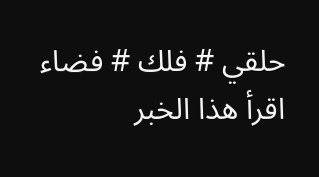حلقي # فلك # فضاء
اقرأ هذا الخبر